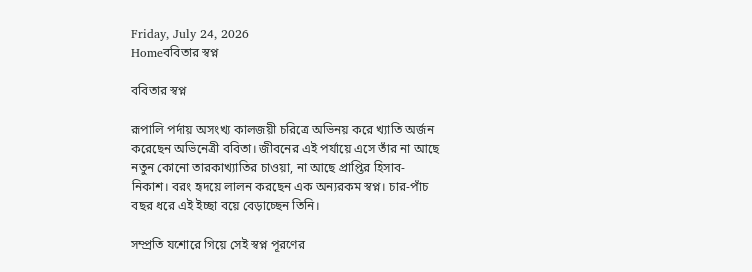Friday, July 24, 2026
Homeববিতার স্বপ্ন

ববিতার স্বপ্ন

রূপালি পর্দায় অসংখ্য কালজয়ী চরিত্রে অভিনয় করে খ্যাতি অর্জন করেছেন অভিনেত্রী ববিতা। জীবনের এই পর্যায়ে এসে তাঁর না আছে নতুন কোনো তারকাখ্যাতির চাওয়া, না আছে প্রাপ্তির হিসাব-নিকাশ। বরং হৃদয়ে লালন করছেন এক অন্যরকম স্বপ্ন। চার-পাঁচ বছর ধরে এই ইচ্ছা বয়ে বেড়াচ্ছেন তিনি।

সম্প্রতি যশোরে গিয়ে সেই স্বপ্ন পূরণের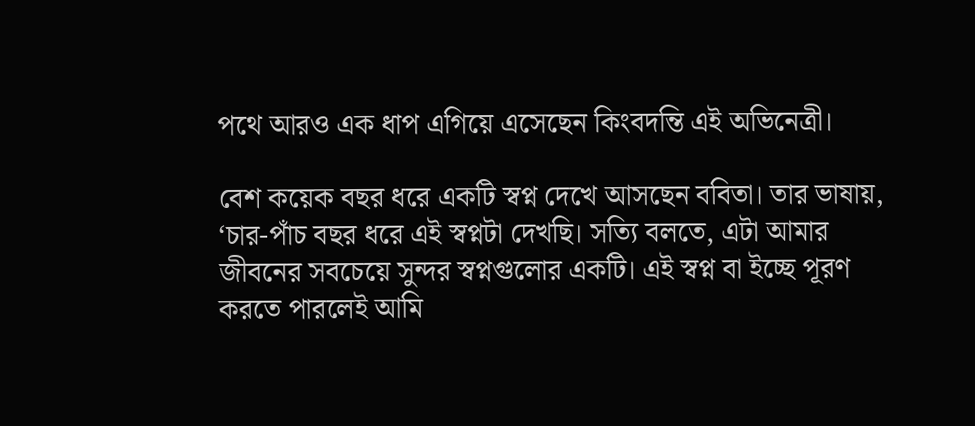পথে আরও এক ধাপ এগিয়ে এসেছেন কিংবদন্তি এই অভিনেত্রী।

বেশ কয়েক বছর ধরে একটি স্বপ্ন দেখে আসছেন ববিতা। তার ভাষায়, ‘চার-পাঁচ বছর ধরে এই স্বপ্নটা দেখছি। সত্যি বলতে, এটা আমার জীবনের সবচেয়ে সুন্দর স্বপ্নগুলোর একটি। এই স্বপ্ন বা ইচ্ছে পূরণ করতে পারলেই আমি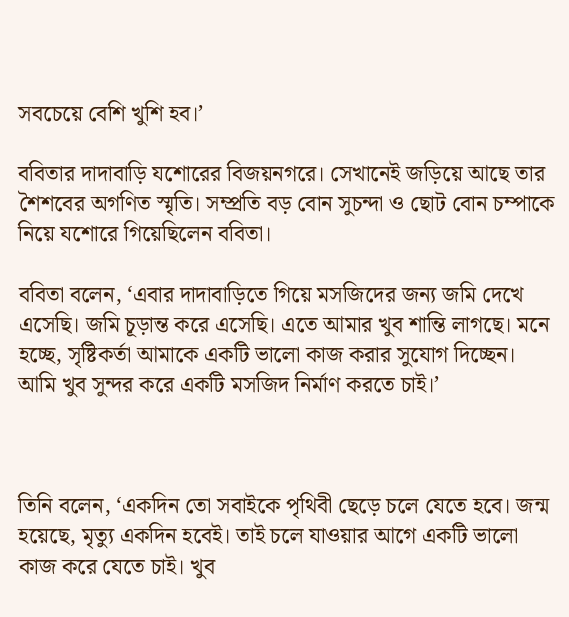সবচেয়ে বেশি খুশি হব।’

ববিতার দাদাবাড়ি যশোরের বিজয়নগরে। সেখানেই জড়িয়ে আছে তার শৈশবের অগণিত স্মৃতি। সম্প্রতি বড় বোন সুচন্দা ও ছোট বোন চম্পাকে নিয়ে যশোরে গিয়েছিলেন ববিতা।

ববিতা বলেন, ‘এবার দাদাবাড়িতে গিয়ে মসজিদের জন্য জমি দেখে এসেছি। জমি চূড়ান্ত করে এসেছি। এতে আমার খুব শান্তি লাগছে। মনে হচ্ছে, সৃষ্টিকর্তা আমাকে একটি ভালো কাজ করার সুযোগ দিচ্ছেন। আমি খুব সুন্দর করে একটি মসজিদ নির্মাণ করতে চাই।’



তিনি বলেন, ‘একদিন তো সবাইকে পৃথিবী ছেড়ে চলে যেতে হবে। জন্ম হয়েছে, মৃত্যু একদিন হবেই। তাই চলে যাওয়ার আগে একটি ভালো কাজ করে যেতে চাই। খুব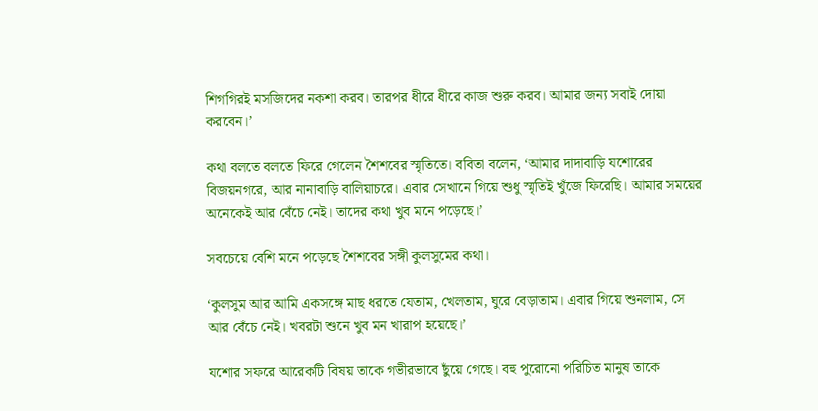শিগগিরই মসজিদের নকশা করব। তারপর ধীরে ধীরে কাজ শুরু করব। আমার জন্য সবাই দোয়া করবেন।’

কথা বলতে বলতে ফিরে গেলেন শৈশবের স্মৃতিতে। ববিতা বলেন, ‘আমার দাদাবাড়ি যশোরের বিজয়নগরে, আর নানাবাড়ি বালিয়াচরে। এবার সেখানে গিয়ে শুধু স্মৃতিই খুঁজে ফিরেছি। আমার সময়ের অনেকেই আর বেঁচে নেই। তাদের কথা খুব মনে পড়েছে।’

সবচেয়ে বেশি মনে পড়েছে শৈশবের সঙ্গী কুলসুমের কথা।

‘কুলসুম আর আমি একসঙ্গে মাছ ধরতে যেতাম, খেলতাম, ঘুরে বেড়াতাম। এবার গিয়ে শুনলাম, সে আর বেঁচে নেই। খবরটা শুনে খুব মন খারাপ হয়েছে।’

যশোর সফরে আরেকটি বিষয় তাকে গভীরভাবে ছুঁয়ে গেছে। বহু পুরোনো পরিচিত মানুষ তাকে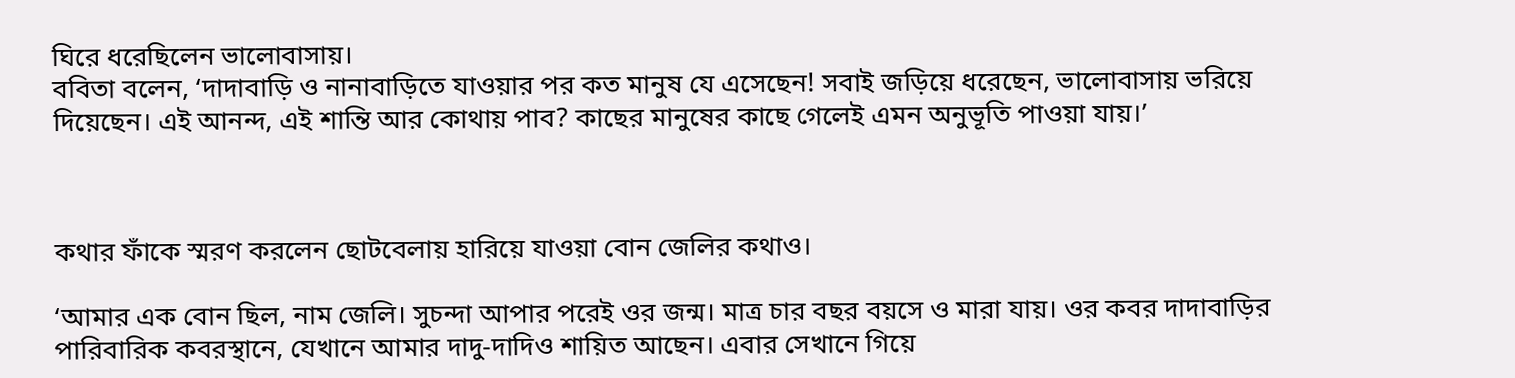ঘিরে ধরেছিলেন ভালোবাসায়।
ববিতা বলেন, ‘দাদাবাড়ি ও নানাবাড়িতে যাওয়ার পর কত মানুষ যে এসেছেন! সবাই জড়িয়ে ধরেছেন, ভালোবাসায় ভরিয়ে দিয়েছেন। এই আনন্দ, এই শান্তি আর কোথায় পাব? কাছের মানুষের কাছে গেলেই এমন অনুভূতি পাওয়া যায়।’



কথার ফাঁকে স্মরণ করলেন ছোটবেলায় হারিয়ে যাওয়া বোন জেলির কথাও।

‘আমার এক বোন ছিল, নাম জেলি। সুচন্দা আপার পরেই ওর জন্ম। মাত্র চার বছর বয়সে ও মারা যায়। ওর কবর দাদাবাড়ির পারিবারিক কবরস্থানে, যেখানে আমার দাদু-দাদিও শায়িত আছেন। এবার সেখানে গিয়ে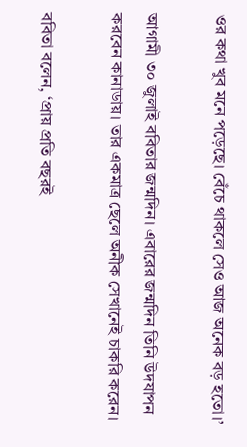ওর কথা খুব মনে পড়েছে। বেঁচে থাকলে সেও আজ অনেক বড় হতো।’

আগামী ৩০ জুলাই ববিতার জন্মদিন। এবারের জন্মদিন তিনি উদযাপন করবেন কানাডায়। তার একমাত্র ছেলে অনীক সেখানেই চাকরি করেন।

ববিতা বলেন, ‘প্রায় প্রতি বছরই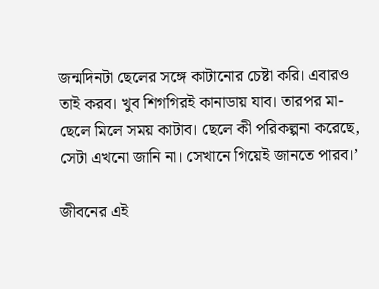জন্মদিনটা ছেলের সঙ্গে কাটানোর চেষ্টা করি। এবারও তাই করব। খুব শিগগিরই কানাডায় যাব। তারপর মা-ছেলে মিলে সময় কাটাব। ছেলে কী পরিকল্পনা করেছে, সেটা এখনো জানি না। সেখানে গিয়েই জানতে পারব।’

জীবনের এই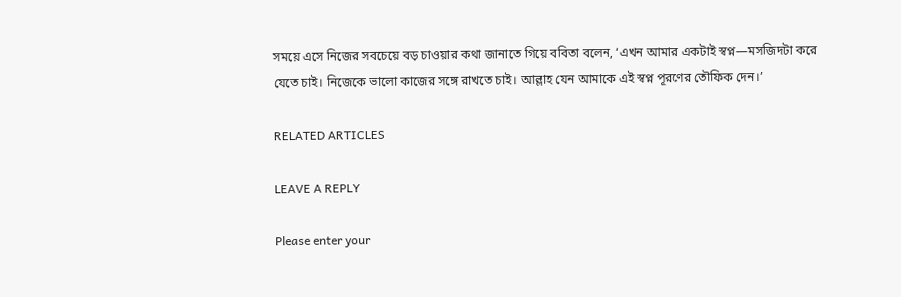সময়ে এসে নিজের সবচেয়ে বড় চাওয়ার কথা জানাতে গিয়ে ববিতা বলেন, ‘এখন আমার একটাই স্বপ্ন—মসজিদটা করে যেতে চাই। নিজেকে ভালো কাজের সঙ্গে রাখতে চাই। আল্লাহ যেন আমাকে এই স্বপ্ন পূরণের তৌফিক দেন।’

RELATED ARTICLES

LEAVE A REPLY

Please enter your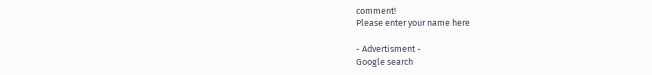comment!
Please enter your name here

- Advertisment -
Google search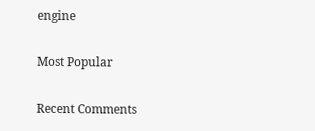engine

Most Popular

Recent Comments